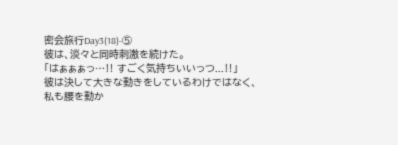密会旅行Day3(18)-⑤
彼は、淡々と同時刺激を続けた。
「はぁぁぁっ…‼ すごく気持ちいいっつ...‼」
彼は決して大きな動きをしているわけではなく、
私も腰を動か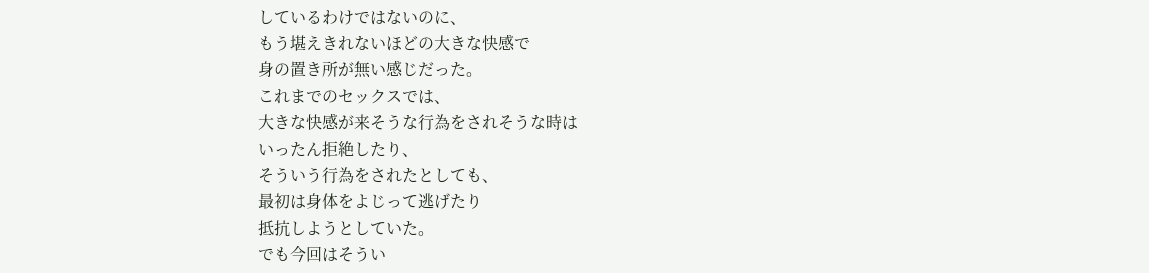しているわけではないのに、
もう堪えきれないほどの大きな快感で
身の置き所が無い感じだった。
これまでのセックスでは、
大きな快感が来そうな行為をされそうな時は
いったん拒絶したり、
そういう行為をされたとしても、
最初は身体をよじって逃げたり
抵抗しようとしていた。
でも今回はそうい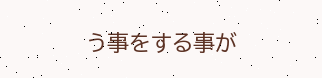う事をする事が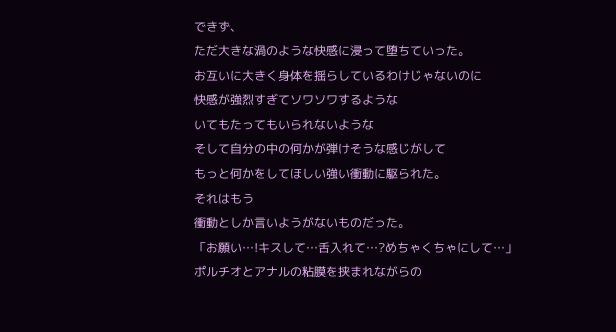できず、
ただ大きな渦のような快感に浸って堕ちていった。
お互いに大きく身体を揺らしているわけじゃないのに
快感が強烈すぎてソワソワするような
いてもたってもいられないような
そして自分の中の何かが弾けそうな感じがして
もっと何かをしてほしい強い衝動に駆られた。
それはもう
衝動としか言いようがないものだった。
「お願い…!キスして…舌入れて…?めちゃくちゃにして…」
ポルチオとアナルの粘膜を挟まれながらの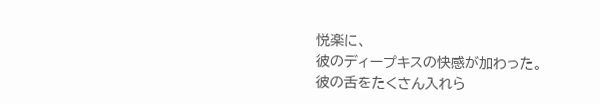悦楽に、
彼のディープキスの快感が加わった。
彼の舌をたくさん入れら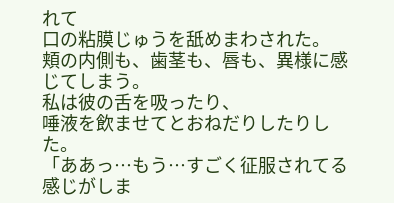れて
口の粘膜じゅうを舐めまわされた。
頬の内側も、歯茎も、唇も、異様に感じてしまう。
私は彼の舌を吸ったり、
唾液を飲ませてとおねだりしたりした。
「ああっ…もう…すごく征服されてる感じがしま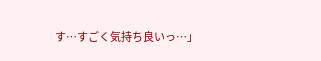す…すごく気持ち良いっ…」